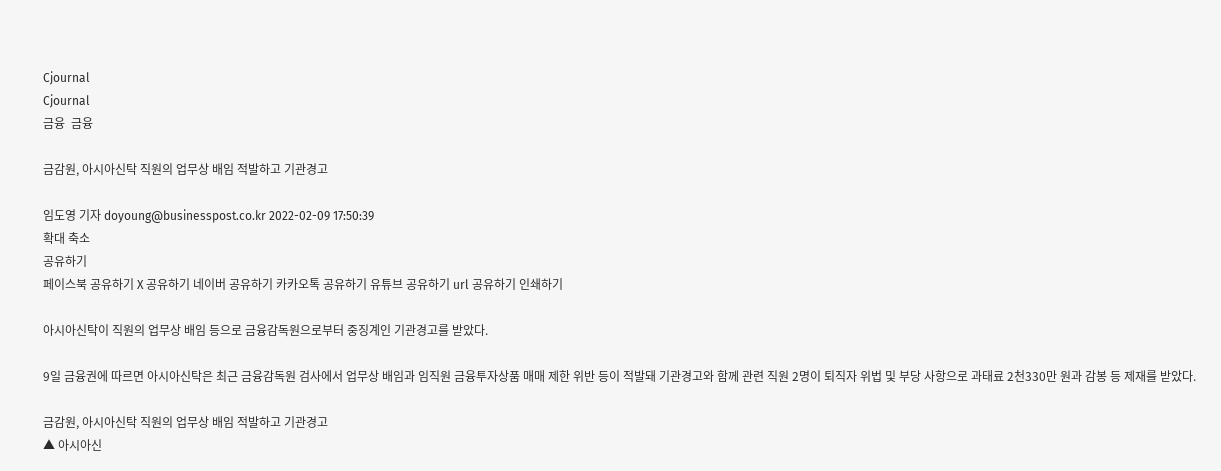Cjournal
Cjournal
금융  금융

금감원, 아시아신탁 직원의 업무상 배임 적발하고 기관경고

임도영 기자 doyoung@businesspost.co.kr 2022-02-09 17:50:39
확대 축소
공유하기
페이스북 공유하기 X 공유하기 네이버 공유하기 카카오톡 공유하기 유튜브 공유하기 url 공유하기 인쇄하기

아시아신탁이 직원의 업무상 배임 등으로 금융감독원으로부터 중징계인 기관경고를 받았다.

9일 금융권에 따르면 아시아신탁은 최근 금융감독원 검사에서 업무상 배임과 임직원 금융투자상품 매매 제한 위반 등이 적발돼 기관경고와 함께 관련 직원 2명이 퇴직자 위법 및 부당 사항으로 과태료 2천330만 원과 감봉 등 제재를 받았다.

금감원, 아시아신탁 직원의 업무상 배임 적발하고 기관경고
▲ 아시아신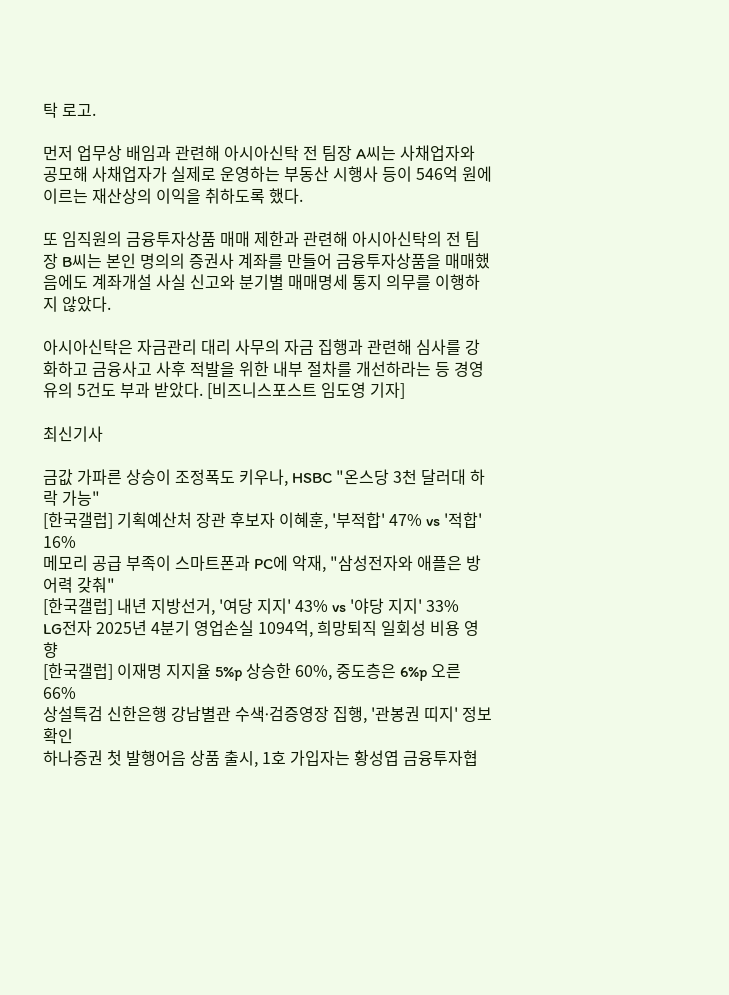탁 로고.

먼저 업무상 배임과 관련해 아시아신탁 전 팀장 A씨는 사채업자와 공모해 사채업자가 실제로 운영하는 부동산 시행사 등이 546억 원에 이르는 재산상의 이익을 취하도록 했다.

또 임직원의 금융투자상품 매매 제한과 관련해 아시아신탁의 전 팀장 B씨는 본인 명의의 증권사 계좌를 만들어 금융투자상품을 매매했음에도 계좌개설 사실 신고와 분기별 매매명세 통지 의무를 이행하지 않았다.

아시아신탁은 자금관리 대리 사무의 자금 집행과 관련해 심사를 강화하고 금융사고 사후 적발을 위한 내부 절차를 개선하라는 등 경영유의 5건도 부과 받았다. [비즈니스포스트 임도영 기자]

최신기사

금값 가파른 상승이 조정폭도 키우나, HSBC "온스당 3천 달러대 하락 가능"
[한국갤럽] 기획예산처 장관 후보자 이혜훈, '부적합' 47% vs '적합' 16%
메모리 공급 부족이 스마트폰과 PC에 악재, "삼성전자와 애플은 방어력 갖춰"
[한국갤럽] 내년 지방선거, '여당 지지' 43% vs '야당 지지' 33%
LG전자 2025년 4분기 영업손실 1094억, 희망퇴직 일회성 비용 영향
[한국갤럽] 이재명 지지율 5%p 상승한 60%, 중도층은 6%p 오른 66%
상설특검 신한은행 강남별관 수색ᐧ검증영장 집행, '관봉권 띠지' 정보 확인
하나증권 첫 발행어음 상품 출시, 1호 가입자는 황성엽 금융투자협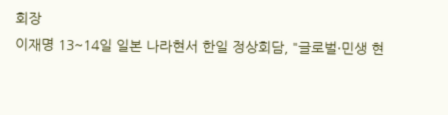회장
이재명 13~14일 일본 나라현서 한일 정상회담, "글로벌·민생 현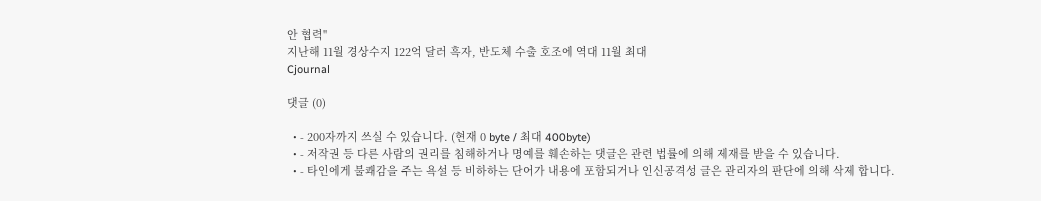안 협력"
지난해 11월 경상수지 122억 달러 흑자, 반도체 수출 호조에 역대 11월 최대
Cjournal

댓글 (0)

  • - 200자까지 쓰실 수 있습니다. (현재 0 byte / 최대 400byte)
  • - 저작권 등 다른 사람의 권리를 침해하거나 명예를 훼손하는 댓글은 관련 법률에 의해 제재를 받을 수 있습니다.
  • - 타인에게 불쾌감을 주는 욕설 등 비하하는 단어가 내용에 포함되거나 인신공격성 글은 관리자의 판단에 의해 삭제 합니다.